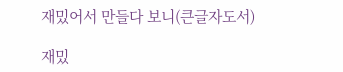재밌어서 만들다 보니(큰글자도서)

재밌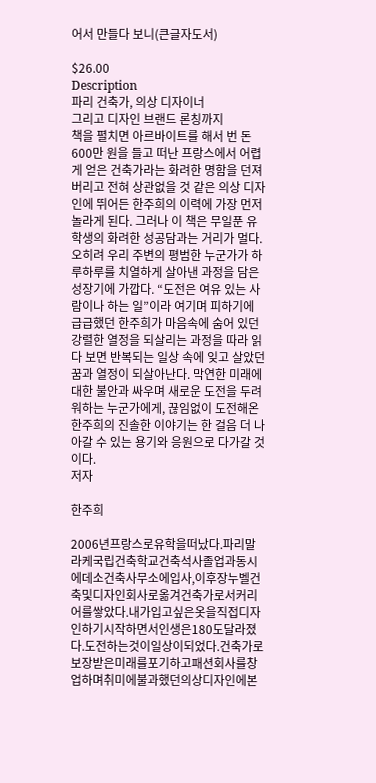어서 만들다 보니(큰글자도서)

$26.00
Description
파리 건축가, 의상 디자이너
그리고 디자인 브랜드 론칭까지
책을 펼치면 아르바이트를 해서 번 돈 600만 원을 들고 떠난 프랑스에서 어렵게 얻은 건축가라는 화려한 명함을 던져버리고 전혀 상관없을 것 같은 의상 디자인에 뛰어든 한주희의 이력에 가장 먼저 놀라게 된다. 그러나 이 책은 무일푼 유학생의 화려한 성공담과는 거리가 멀다. 오히려 우리 주변의 평범한 누군가가 하루하루를 치열하게 살아낸 과정을 담은 성장기에 가깝다. “도전은 여유 있는 사람이나 하는 일”이라 여기며 피하기에 급급했던 한주희가 마음속에 숨어 있던 강렬한 열정을 되살리는 과정을 따라 읽다 보면 반복되는 일상 속에 잊고 살았던 꿈과 열정이 되살아난다. 막연한 미래에 대한 불안과 싸우며 새로운 도전을 두려워하는 누군가에게, 끊임없이 도전해온 한주희의 진솔한 이야기는 한 걸음 더 나아갈 수 있는 용기와 응원으로 다가갈 것이다.
저자

한주희

2006년프랑스로유학을떠났다.파리말라케국립건축학교건축석사졸업과동시에데소건축사무소에입사,이후장누벨건축및디자인회사로옮겨건축가로서커리어를쌓았다.내가입고싶은옷을직접디자인하기시작하면서인생은180도달라졌다.도전하는것이일상이되었다.건축가로보장받은미래를포기하고패션회사를창업하며취미에불과했던의상디자인에본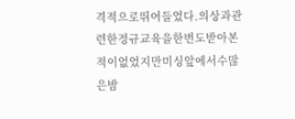격적으로뛰어들었다.의상과관련한정규교육을한번도받아본적이없었지만미싱앞에서수많은밤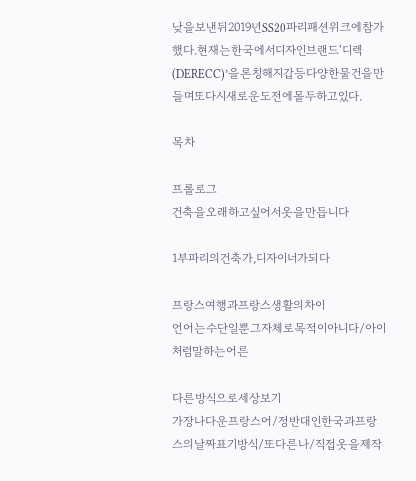낮을보낸뒤2019년SS20파리패션위크에참가했다.현재는한국에서디자인브랜드‘디렉(DERECC)’을론칭해지갑등다양한물건을만들며또다시새로운도전에몰두하고있다.

목차

프롤로그
건축을오래하고싶어서옷을만듭니다

1부파리의건축가,디자이너가되다

프랑스여행과프랑스생활의차이
언어는수단일뿐그자체로목적이아니다/아이처럼말하는어른

다른방식으로세상보기
가장나다운프랑스어/정반대인한국과프랑스의날짜표기방식/또다른나/직접옷을제작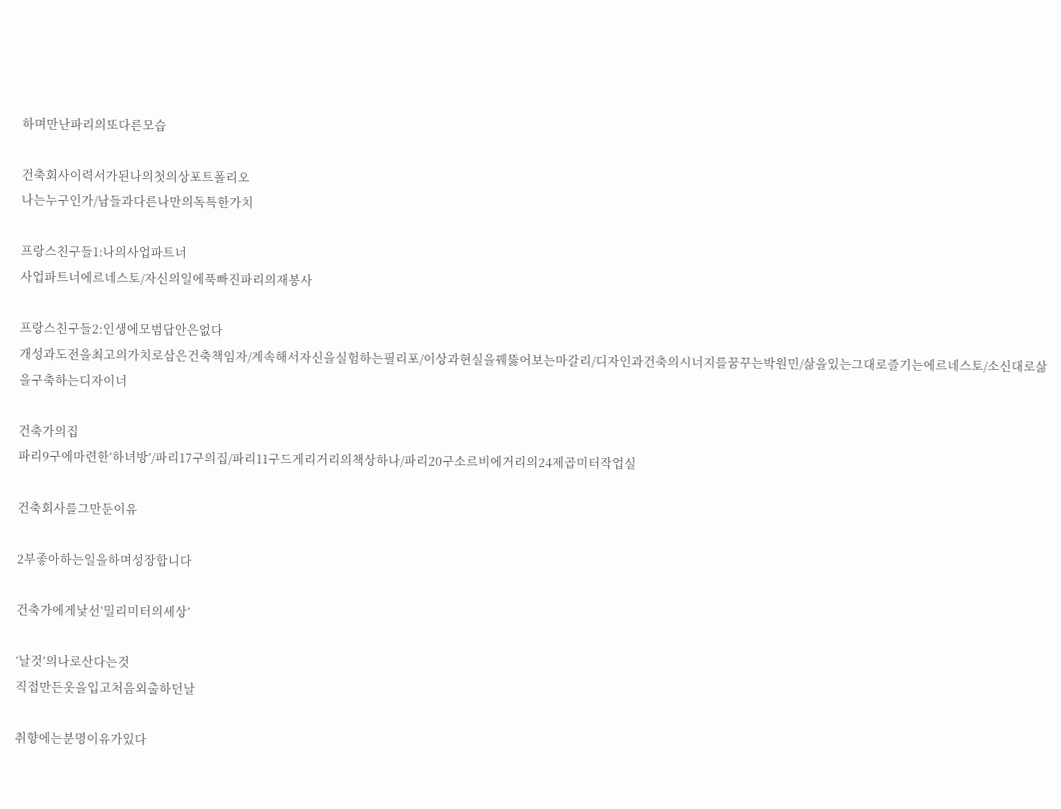하며만난파리의또다른모습

건축회사이력서가된나의첫의상포트폴리오
나는누구인가/남들과다른나만의독특한가치

프랑스친구들1:나의사업파트너
사업파트너에르네스토/자신의일에푹빠진파리의재봉사

프랑스친구들2:인생에모범답안은없다
개성과도전을최고의가치로삼은건축책임자/계속해서자신을실험하는필리포/이상과현실을꿰뚫어보는마갈리/디자인과건축의시너지를꿈꾸는박원민/삶을있는그대로즐기는에르네스토/소신대로삶을구축하는디자이너

건축가의집
파리9구에마련한‘하녀방’/파리17구의집/파리11구드게리거리의책상하나/파리20구소르비에거리의24제곱미터작업실

건축회사를그만둔이유

2부좋아하는일을하며성장합니다

건축가에게낯선‘밀리미터의세상’

‘날것’의나로산다는것
직접만든옷을입고처음외출하던날

취향에는분명이유가있다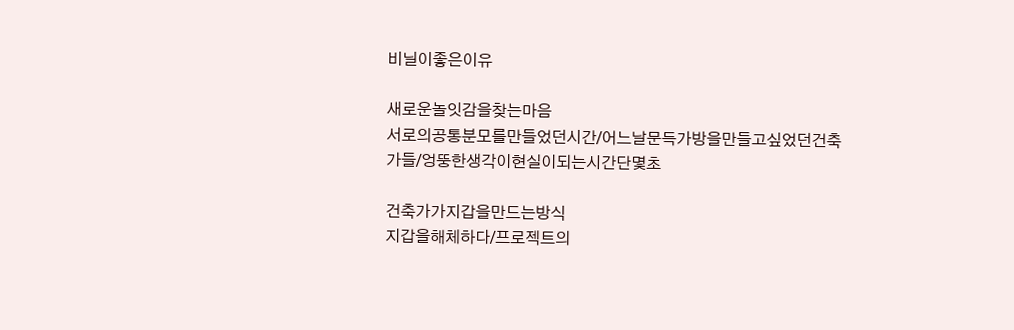비닐이좋은이유

새로운놀잇감을찾는마음
서로의공통분모를만들었던시간/어느날문득가방을만들고싶었던건축가들/엉뚱한생각이현실이되는시간단몇초

건축가가지갑을만드는방식
지갑을해체하다/프로젝트의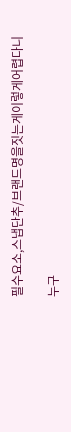필수요소,스냅단추/브랜드명을짓는게이렇게어렵다니

누구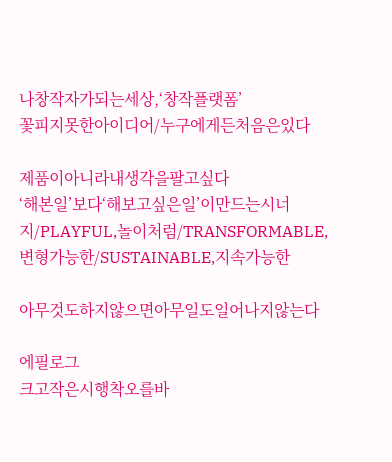나창작자가되는세상,‘창작플랫폼’
꽃피지못한아이디어/누구에게든처음은있다

제품이아니라내생각을팔고싶다
‘해본일’보다‘해보고싶은일’이만드는시너지/PLAYFUL,놀이처럼/TRANSFORMABLE,변형가능한/SUSTAINABLE,지속가능한

아무것도하지않으면아무일도일어나지않는다

에필로그
크고작은시행착오를바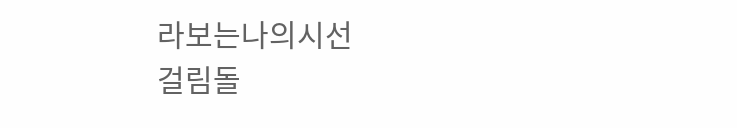라보는나의시선
걸림돌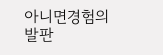아니면경험의발판